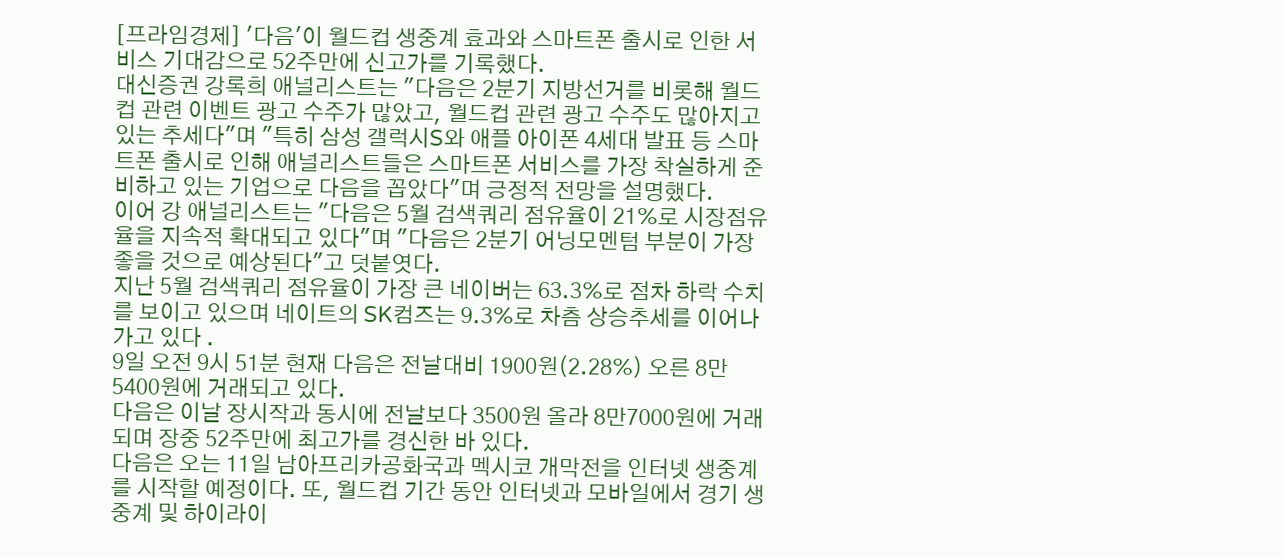[프라임경제] '다음'이 월드컵 생중계 효과와 스마트폰 출시로 인한 서비스 기대감으로 52주만에 신고가를 기록했다.
대신증권 강록희 애널리스트는 "다음은 2분기 지방선거를 비롯해 월드컵 관련 이벤트 광고 수주가 많았고, 월드컵 관련 광고 수주도 많아지고 있는 추세다"며 "특히 삼성 갤럭시S와 애플 아이폰 4세대 발표 등 스마트폰 출시로 인해 애널리스트들은 스마트폰 서비스를 가장 착실하게 준비하고 있는 기업으로 다음을 꼽았다"며 긍정적 전망을 설명했다.
이어 강 애널리스트는 "다음은 5월 검색쿼리 점유율이 21%로 시장점유율을 지속적 확대되고 있다"며 "다음은 2분기 어닝모멘텀 부분이 가장 좋을 것으로 예상된다"고 덧붙엿다.
지난 5월 검색쿼리 점유율이 가장 큰 네이버는 63.3%로 점차 하락 수치를 보이고 있으며 네이트의 SK컴즈는 9.3%로 차츰 상승추세를 이어나가고 있다 .
9일 오전 9시 51분 현재 다음은 전날대비 1900원(2.28%) 오른 8만5400원에 거래되고 있다.
다음은 이날 장시작과 동시에 전날보다 3500원 올라 8만7000원에 거래되며 장중 52주만에 최고가를 경신한 바 있다.
다음은 오는 11일 남아프리카공화국과 멕시코 개막전을 인터넷 생중계를 시작할 예정이다. 또, 월드컵 기간 동안 인터넷과 모바일에서 경기 생중계 및 하이라이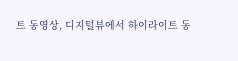트 동영상, 디지털뷰에서 하이라이트 동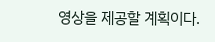영상을 제공할 계획이다.